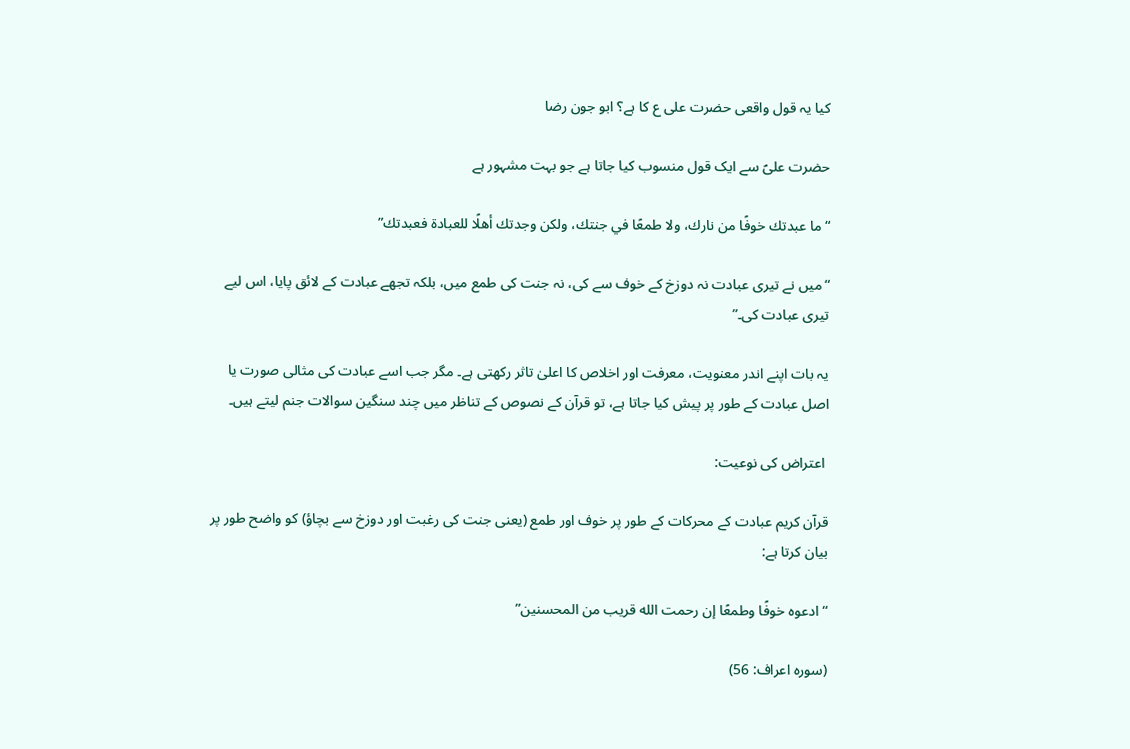کیا یہ قول واقعی حضرت علی ع کا ہے؟ ابو جون رضا

حضرت علیؑ سے ایک قول منسوب کیا جاتا ہے جو بہت مشہور ہے

“ما عبدتك خوفًا من نارك، ولا طمعًا في جنتك، ولكن وجدتك أهلًا للعبادة فعبدتك”

“میں نے تیری عبادت نہ دوزخ کے خوف سے کی، نہ جنت کی طمع میں، بلکہ تجھے عبادت کے لائق پایا، اس لیے تیری عبادت کی۔”

یہ بات اپنے اندر معنویت، معرفت اور اخلاص کا اعلیٰ تاثر رکھتی ہے۔ مگر جب اسے عبادت کی مثالی صورت یا اصل عبادت کے طور پر پیش کیا جاتا ہے، تو قرآن کے نصوص کے تناظر میں چند سنگین سوالات جنم لیتے ہیں۔

 اعتراض کی نوعیت:

قرآن کریم عبادت کے محرکات کے طور پر خوف اور طمع (یعنی جنت کی رغبت اور دوزخ سے بچاؤ) کو واضح طور پر بیان کرتا ہے:

“ادعوه خوفًا وطمعًا إن رحمت الله قريب من المحسنين”

(سورہ اعراف: 56)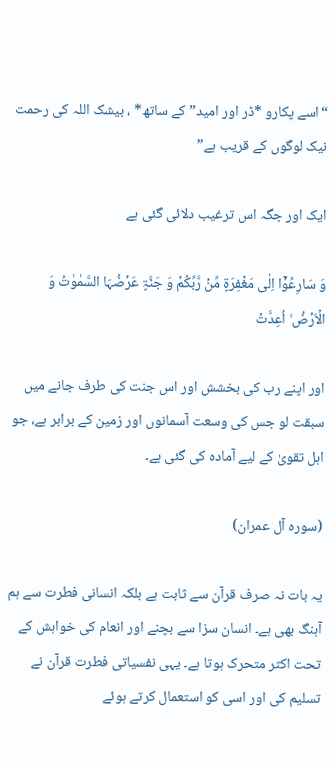“اسے پکارو *ڈر اور امید” کے ساتھ* ، بیشک اللہ کی رحمت نیک لوگوں کے قریب ہے”

ایک اور جگہ اس ترغیب دلائی گئی ہے

وَ سَارِعُوۡۤا اِلٰی مَغۡفِرَۃٍ مِّنۡ رَّبِّکُمۡ وَ جَنَّۃٍ عَرۡضُہَا السَّمٰوٰتُ وَ الۡاَرۡضُ ۙ اُعِدَّتۡ

اور اپنے رب کی بخشش اور اس جنت کی طرف جانے میں سبقت لو جس کی وسعت آسمانوں اور زمین کے برابر ہے، جو اہل تقویٰ کے لیے آمادہ کی گئی ہے۔

(سورہ آل عمران)

یہ بات نہ صرف قرآن سے ثابت ہے بلکہ انسانی فطرت سے ہم آہنگ بھی ہے۔ انسان سزا سے بچنے اور انعام کی خواہش کے تحت اکثر متحرک ہوتا ہے۔ یہی نفسیاتی فطرت قرآن نے تسلیم کی اور اسی کو استعمال کرتے ہوئے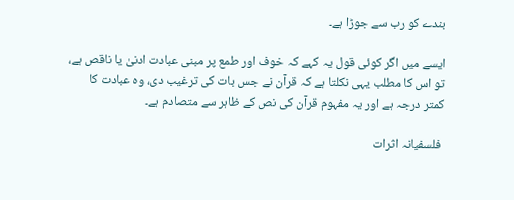بندے کو رب سے جوڑا ہے۔

ایسے میں اگر کوئی قول یہ کہے کہ خوف اور طمع پر مبنی عبادت ادنیٰ یا ناقص ہے، تو اس کا مطلب یہی نکلتا ہے کہ قرآن نے جس بات کی ترغیب دی، وہ عبادت کا کمتر درجہ ہے اور یہ مفہوم قرآن کی نص کے ظاہر سے متصادم ہے۔

 فلسفیانہ اثرات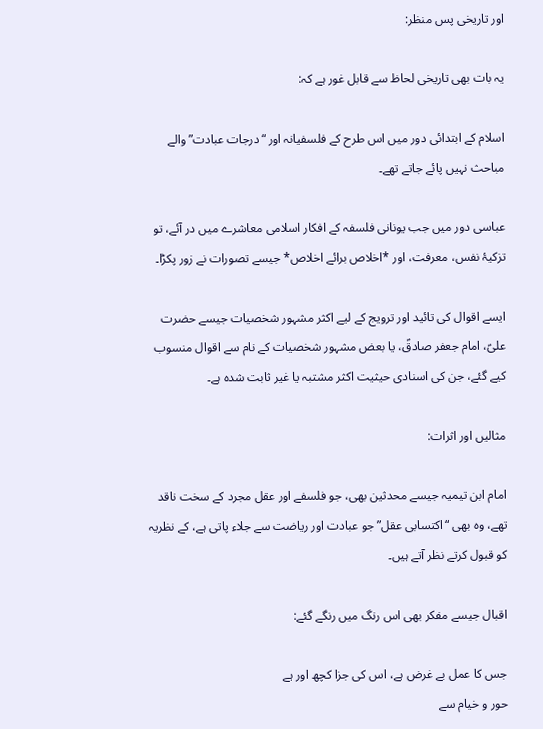اور تاریخی پس منظر:

یہ بات بھی تاریخی لحاظ سے قابل غور ہے کہ:

اسلام کے ابتدائی دور میں اس طرح کے فلسفیانہ اور “درجات عبادت” والے مباحث نہیں پائے جاتے تھے۔

عباسی دور میں جب یونانی فلسفہ کے افکار اسلامی معاشرے میں در آئے، تو تزکیۂ نفس، معرفت، اور *اخلاص برائے اخلاص* جیسے تصورات نے زور پکڑا۔

ایسے اقوال کی تائید اور ترویج کے لیے اکثر مشہور شخصیات جیسے حضرت علیؑ، امام جعفر صادقؑ، یا بعض مشہور شخصیات کے نام سے اقوال منسوب کیے گئے، جن کی اسنادی حیثیت اکثر مشتبہ یا غیر ثابت شدہ ہے۔

مثالیں اور اثرات:

امام ابن تیمیہ جیسے محدثین بھی، جو فلسفے اور عقل مجرد کے سخت ناقد تھے، وہ بھی “اکتسابی عقل” جو عبادت اور ریاضت سے جلاء پاتی ہے، کے نظریہ کو قبول کرتے نظر آتے ہیں۔

اقبال جیسے مفکر بھی اس رنگ میں رنگے گئے:

جس کا عمل بے غرض ہے، اس کی جزا کچھ اور ہے
حور و خیام سے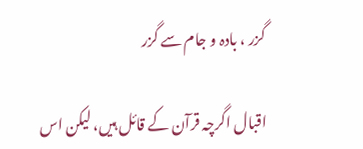گزر ، بادہ و جام سے گزر

اقبال اگرچہ قرآن کے قائل ہیں، لیکن اس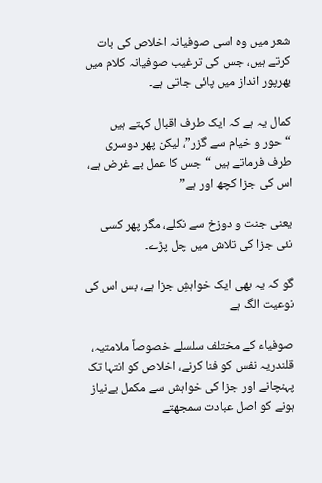شعر میں وہ اسی صوفیانہ اخلاص کی بات کرتے ہیں، جس کی ترغیب صوفیانہ کلام میں بھرپور انداز میں پائی جاتی ہے۔

کمال یہ ہے کہ ایک طرف اقبال کہتے ہیں “حور و خیام سے گزر”، لیکن پھر دوسری طرف فرماتے ہیں “جس کا عمل بے غرض ہے، اس کی جزا کچھ اور ہے”

یعنی جنت و دوزخ سے نکلے، مگر پھر کسی نئی جزا کی تلاش میں چل پڑے۔

گو کہ یہ بھی ایک خواہشِ جزا ہے، بس اس کی نوعیت الگ ہے

صوفیاء کے مختلف سلسلے خصوصاً ملامتیہ، قلندریہ نفس کو فنا کرنے، اخلاص کو انتہا تک پہنچانے اور جزا کی خواہش سے مکمل بےنیاز ہونے کو اصل عبادت سمجھتے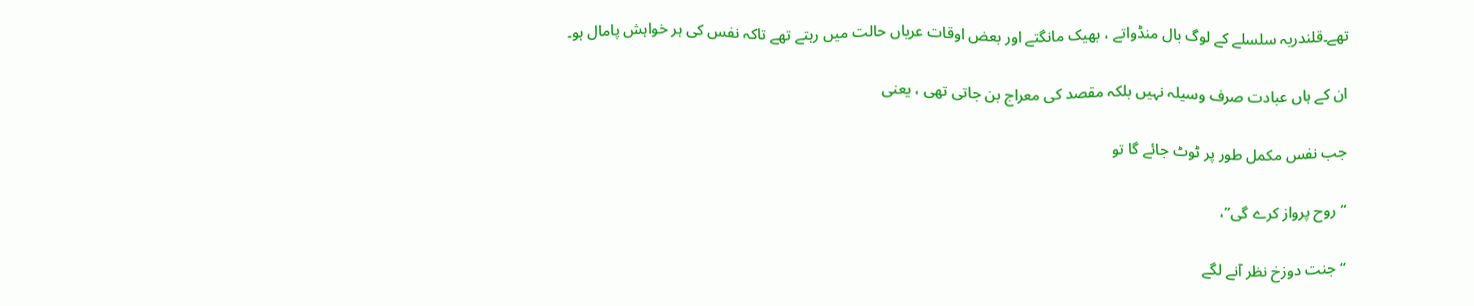تھے۔قلندریہ سلسلے کے لوگ بال منڈواتے ، بھیک مانگتے اور بعض اوقات عریاں حالت میں رہتے تھے تاکہ نفس کی ہر خواہش پامال ہو۔

ان کے ہاں عبادت صرف وسیلہ نہیں بلکہ مقصد کی معراج بن جاتی تھی ، یعنی

جب نفس مکمل طور پر ٹوٹ جائے گا تو

“روح پرواز کرے گی”،

“جنت دوزخ نظر آنے لگے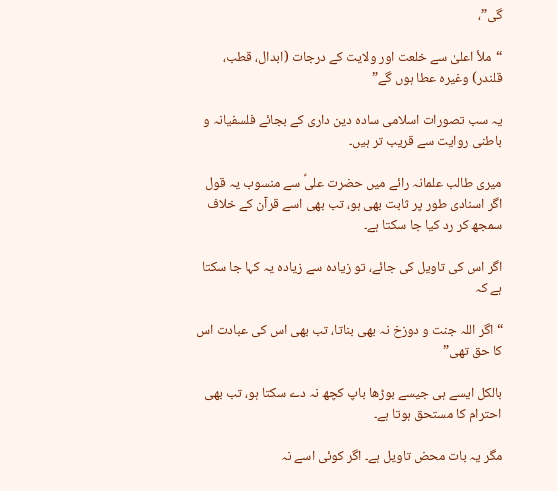گی”،

“ملأ اعلیٰ سے خلعت اور ولایت کے درجات (ابدال، قطب، قلندر) وغیرہ عطا ہوں گے”

یہ سب تصورات اسلامی سادہ دین داری کے بجائے فلسفیانہ و باطنی روایت سے قریب تر ہیں۔

میری طالب علمانہ رائے میں حضرت علیؑ سے منسوب یہ قول اگر اسنادی طور پر ثابت بھی ہو، تب بھی اسے قرآن کے خلاف سمجھ کر رد کیا جا سکتا ہے۔

اگر اس کی تاویل کی جائے، تو زیادہ سے زیادہ یہ کہا جا سکتا ہے کہ

“اگر اللہ جنت و دوزخ نہ بھی بناتا، تب بھی اس کی عبادت اس کا حق تھی”

بالکل ایسے ہی جیسے بوڑھا باپ کچھ نہ دے سکتا ہو، تب بھی احترام کا مستحق ہوتا ہے۔

مگر یہ بات محض تاویل ہے۔ اگر کوئی اسے نہ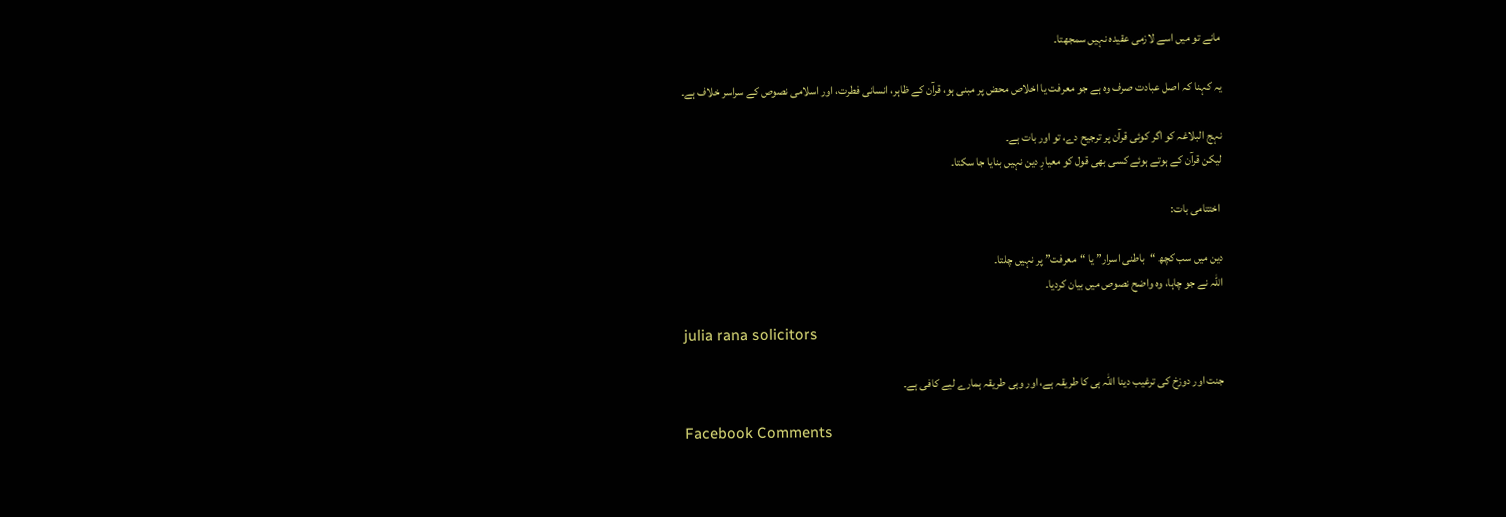مانے تو میں اسے لازمی عقیدہ نہیں سمجھتا۔

یہ کہنا کہ اصل عبادت صرف وہ ہے جو معرفت یا اخلاص محض پر مبنی ہو، قرآن کے ظاہر، انسانی فطرت، اور اسلامی نصوص کے سراسر خلاف ہے۔

نہج البلاغہ کو اگر کوئی قرآن پر ترجیح دے، تو اور بات ہے۔
لیکن قرآن کے ہوتے ہوئے کسی بھی قول کو معیارِ دین نہیں بنایا جا سکتا۔

 اختتامی بات:

دین میں سب کچھ “باطنی اسرار” یا “معرفت” پر نہیں چلتا۔
اللہ نے جو چاہا، وہ واضح نصوص میں بیان کردیا۔

julia rana solicitors

جنت اور دوزخ کی ترغیب دینا اللہ ہی کا طریقہ ہے، اور وہی طریقہ ہمارے لیے کافی ہے۔

Facebook Comments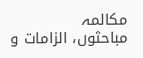مکالمہ
مباحثوں، الزامات و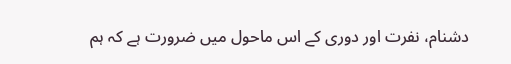دشنام، نفرت اور دوری کے اس ماحول میں ضرورت ہے کہ ہم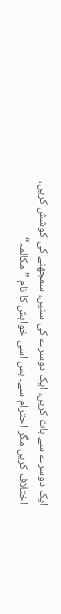ایک دوسرے سے بات کریں، ایک دوسرے کی سنیں، سمجھنے کی کوشش کریں، اختلاف کریں مگر احترام سے۔ بس اسی خواہش کا نام ”مکالمہ“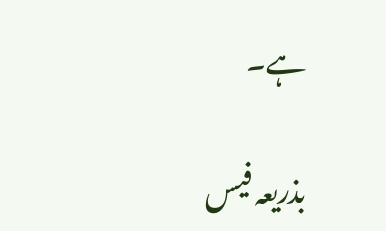ہے۔

بذریعہ فیس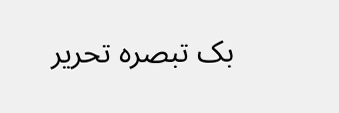بک تبصرہ تحریر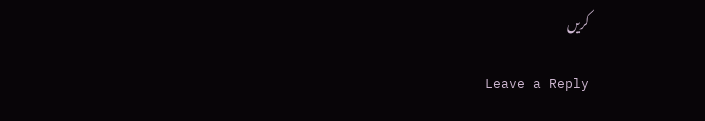کریں

Leave a Reply